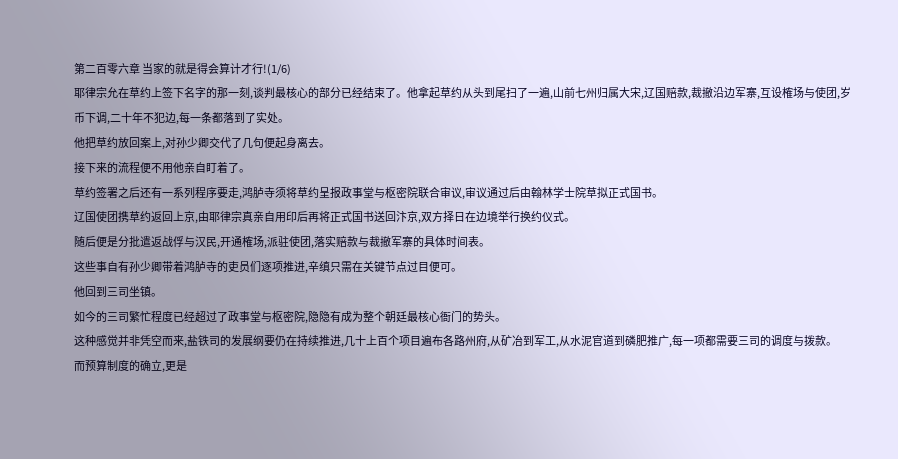第二百零六章 当家的就是得会算计才行!(1/6)
耶律宗允在草约上签下名字的那一刻,谈判最核心的部分已经结束了。他拿起草约从头到尾扫了一遍,山前七州归属大宋,辽国赔款,裁撤沿边军寨,互设榷场与使团,岁币下调,二十年不犯边,每一条都落到了实处。
他把草约放回案上,对孙少卿交代了几句便起身离去。
接下来的流程便不用他亲自盯着了。
草约签署之后还有一系列程序要走,鸿胪寺须将草约呈报政事堂与枢密院联合审议,审议通过后由翰林学士院草拟正式国书。
辽国使团携草约返回上京,由耶律宗真亲自用印后再将正式国书送回汴京,双方择日在边境举行换约仪式。
随后便是分批遣返战俘与汉民,开通榷场,派驻使团,落实赔款与裁撤军寨的具体时间表。
这些事自有孙少卿带着鸿胪寺的吏员们逐项推进,辛缜只需在关键节点过目便可。
他回到三司坐镇。
如今的三司繁忙程度已经超过了政事堂与枢密院,隐隐有成为整个朝廷最核心衙门的势头。
这种感觉并非凭空而来,盐铁司的发展纲要仍在持续推进,几十上百个项目遍布各路州府,从矿冶到军工,从水泥官道到磷肥推广,每一项都需要三司的调度与拨款。
而预算制度的确立,更是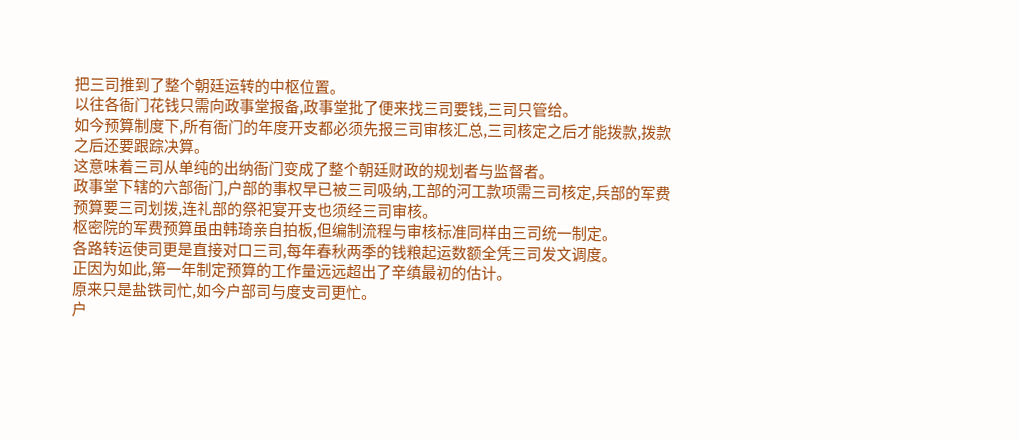把三司推到了整个朝廷运转的中枢位置。
以往各衙门花钱只需向政事堂报备,政事堂批了便来找三司要钱,三司只管给。
如今预算制度下,所有衙门的年度开支都必须先报三司审核汇总,三司核定之后才能拨款,拨款之后还要跟踪决算。
这意味着三司从单纯的出纳衙门变成了整个朝廷财政的规划者与监督者。
政事堂下辖的六部衙门,户部的事权早已被三司吸纳,工部的河工款项需三司核定,兵部的军费预算要三司划拨,连礼部的祭祀宴开支也须经三司审核。
枢密院的军费预算虽由韩琦亲自拍板,但编制流程与审核标准同样由三司统一制定。
各路转运使司更是直接对口三司,每年春秋两季的钱粮起运数额全凭三司发文调度。
正因为如此,第一年制定预算的工作量远远超出了辛缜最初的估计。
原来只是盐铁司忙,如今户部司与度支司更忙。
户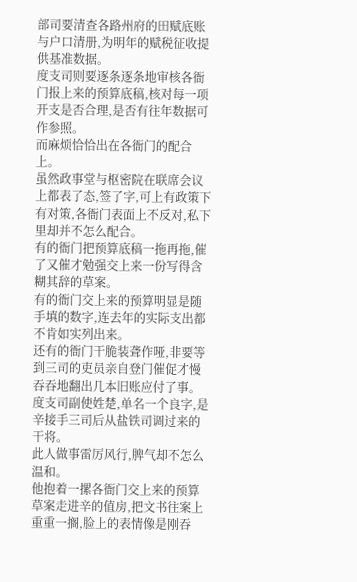部司要清查各路州府的田赋底账与户口清册,为明年的赋税征收提供基准数据。
度支司则要逐条逐条地审核各衙门报上来的预算底稿,核对每一项开支是否合理,是否有往年数据可作参照。
而麻烦恰恰出在各衙门的配合上。
虽然政事堂与枢密院在联席会议上都表了态,签了字,可上有政策下有对策,各衙门表面上不反对,私下里却并不怎么配合。
有的衙门把预算底稿一拖再拖,催了又催才勉强交上来一份写得含糊其辞的草案。
有的衙门交上来的预算明显是随手填的数字,连去年的实际支出都不肯如实列出来。
还有的衙门干脆装聋作哑,非要等到三司的吏员亲自登门催促才慢吞吞地翻出几本旧账应付了事。
度支司副使姓楚,单名一个良字,是辛接手三司后从盐铁司调过来的干将。
此人做事雷厉风行,脾气却不怎么温和。
他抱着一摞各衙门交上来的预算草案走进辛的值房,把文书往案上重重一搁,脸上的表情像是刚吞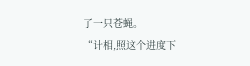了一只苍蝇。
“计相,照这个进度下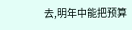去,明年中能把预算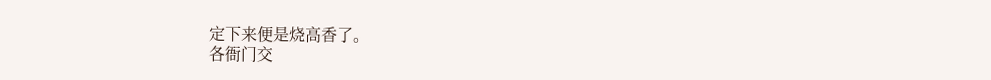定下来便是烧高香了。
各衙门交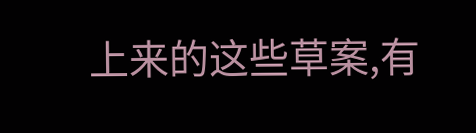上来的这些草案,有